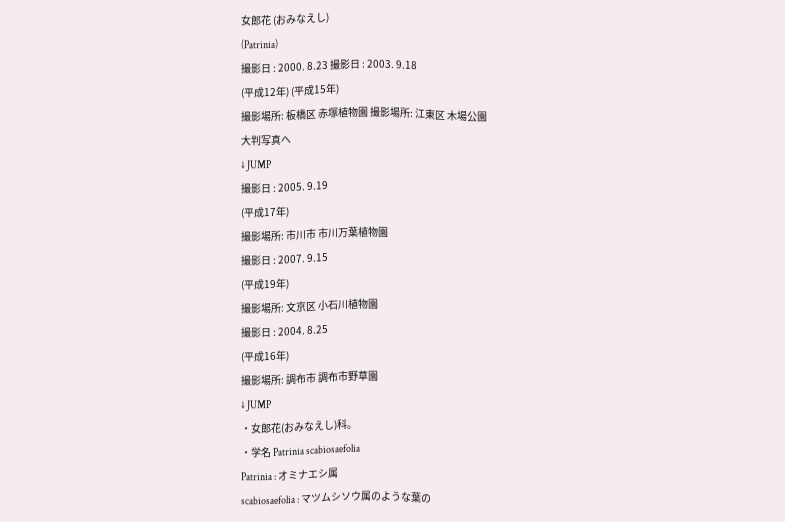女郎花 (おみなえし)
(Patrinia)
撮影日 : 2000. 8.23 撮影日 : 2003. 9.18
(平成12年) (平成15年)
撮影場所: 板橋区 赤塚植物園 撮影場所: 江東区 木場公園
大判写真へ
↓ JUMP
撮影日 : 2005. 9.19
(平成17年)
撮影場所: 市川市 市川万葉植物園
撮影日 : 2007. 9.15
(平成19年)
撮影場所: 文京区 小石川植物園
撮影日 : 2004. 8.25
(平成16年)
撮影場所: 調布市 調布市野草園
↓ JUMP
・女郎花(おみなえし)科。
・学名 Patrinia scabiosaefolia
Patrinia : オミナエシ属
scabiosaefolia : マツムシソウ属のような葉の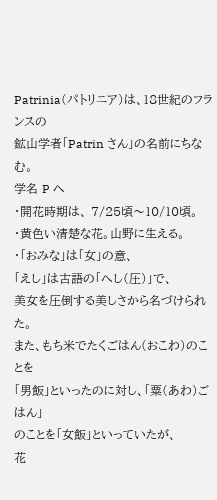Patrinia(パトリニア)は、18世紀のフランスの
鉱山学者「Patrin さん」の名前にちなむ。
学名 P へ
・開花時期は、 7/25頃〜10/10頃。
・黄色い清楚な花。山野に生える。
・「おみな」は「女」の意、
「えし」は古語の「へし(圧)」で、
美女を圧倒する美しさから名づけられた。
また、もち米でたくごはん(おこわ)のことを
「男飯」といったのに対し、「粟(あわ)ごはん」
のことを「女飯」といっていたが、
花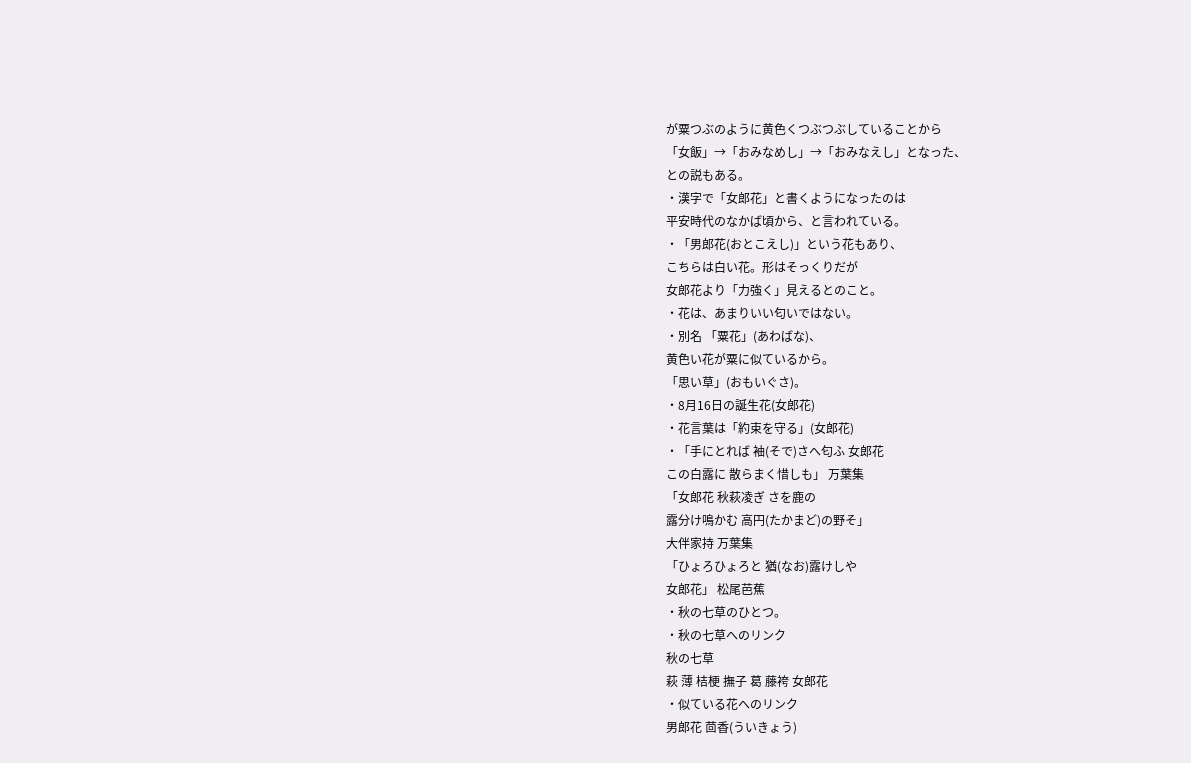が粟つぶのように黄色くつぶつぶしていることから
「女飯」→「おみなめし」→「おみなえし」となった、
との説もある。
・漢字で「女郎花」と書くようになったのは
平安時代のなかば頃から、と言われている。
・「男郎花(おとこえし)」という花もあり、
こちらは白い花。形はそっくりだが
女郎花より「力強く」見えるとのこと。
・花は、あまりいい匂いではない。
・別名 「粟花」(あわばな)、
黄色い花が粟に似ているから。
「思い草」(おもいぐさ)。
・8月16日の誕生花(女郎花)
・花言葉は「約束を守る」(女郎花)
・「手にとれば 袖(そで)さへ匂ふ 女郎花
この白露に 散らまく惜しも」 万葉集
「女郎花 秋萩凌ぎ さを鹿の
露分け鳴かむ 高円(たかまど)の野そ」
大伴家持 万葉集
「ひょろひょろと 猶(なお)露けしや
女郎花」 松尾芭蕉
・秋の七草のひとつ。
・秋の七草へのリンク
秋の七草
萩 薄 桔梗 撫子 葛 藤袴 女郎花
・似ている花へのリンク
男郎花 茴香(ういきょう)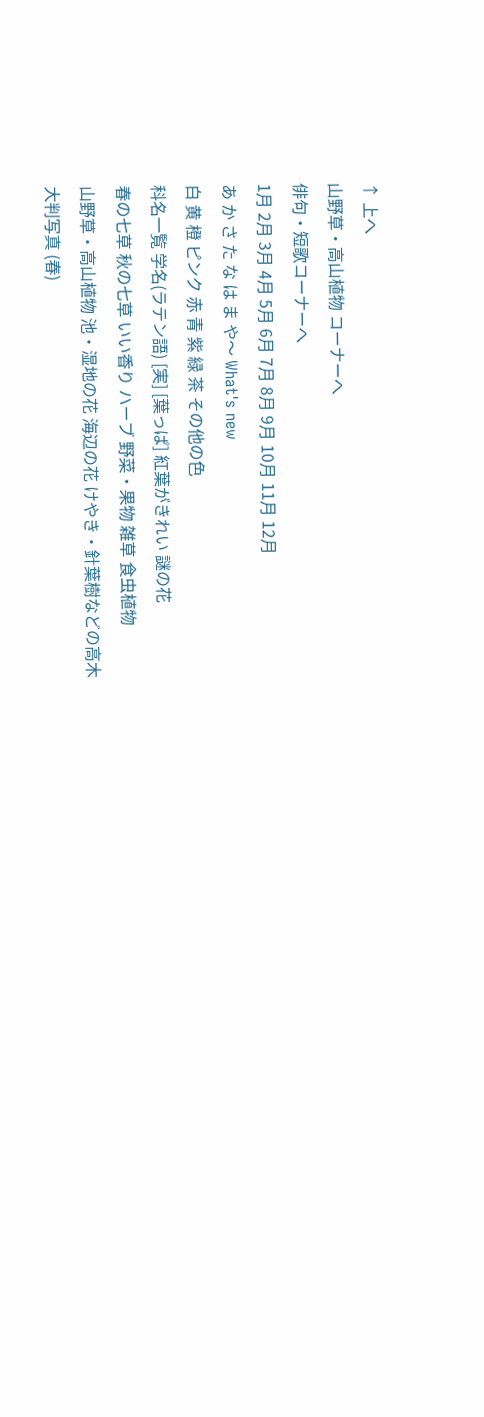↑ 上へ
山野草・高山植物 コーナーへ
俳句・短歌コーナーへ
1月 2月 3月 4月 5月 6月 7月 8月 9月 10月 11月 12月
あ か さ た な は ま や〜 What's new
白 黄 橙 ピンク 赤 青 紫 緑 茶 その他の色
科名一覧 学名(ラテン語) [実] [葉っぱ] 紅葉がきれい 謎の花
春の七草 秋の七草 いい香り ハーブ 野菜・果物 雑草 食虫植物
山野草・高山植物 池・湿地の花 海辺の花 けやき・針葉樹などの高木
大判写真 (春)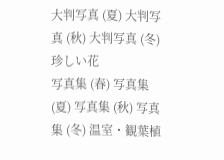大判写真 (夏) 大判写真 (秋) 大判写真 (冬) 珍しい花
写真集 (春) 写真集 (夏) 写真集 (秋) 写真集 (冬) 温室・観葉植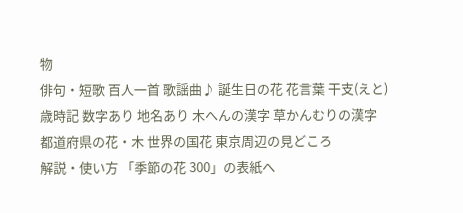物
俳句・短歌 百人一首 歌謡曲♪ 誕生日の花 花言葉 干支(えと)
歳時記 数字あり 地名あり 木へんの漢字 草かんむりの漢字
都道府県の花・木 世界の国花 東京周辺の見どころ
解説・使い方 「季節の花 300」の表紙へ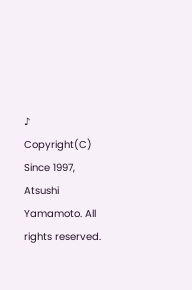♪
Copyright(C) Since 1997, Atsushi Yamamoto. All rights reserved.